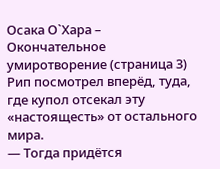Осака О`Хара – Окончательное умиротворение (страница 3)
Рип посмотрел вперёд, туда, где купол отсекал эту «настоящесть» от остального мира.
— Тогда придётся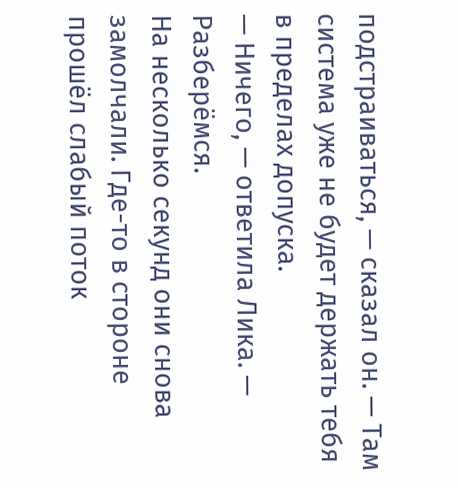подстраиваться, — сказал он. — Там система уже не будет держать тебя в пределах допуска.
— Ничего, — ответила Лика. — Разберёмся.
На несколько секунд они снова замолчали. Где-то в стороне прошёл слабый поток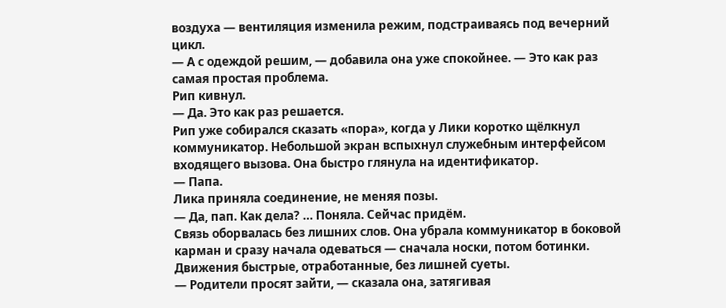воздуха — вентиляция изменила режим, подстраиваясь под вечерний цикл.
— А с одеждой решим, — добавила она уже спокойнее. — Это как раз самая простая проблема.
Рип кивнул.
— Да. Это как раз решается.
Рип уже собирался сказать «пора», когда у Лики коротко щёлкнул коммуникатор. Небольшой экран вспыхнул служебным интерфейсом входящего вызова. Она быстро глянула на идентификатор.
— Папа.
Лика приняла соединение, не меняя позы.
— Да, пап. Как дела? … Поняла. Сейчас придём.
Связь оборвалась без лишних слов. Она убрала коммуникатор в боковой карман и сразу начала одеваться — сначала носки, потом ботинки. Движения быстрые, отработанные, без лишней суеты.
— Родители просят зайти, — сказала она, затягивая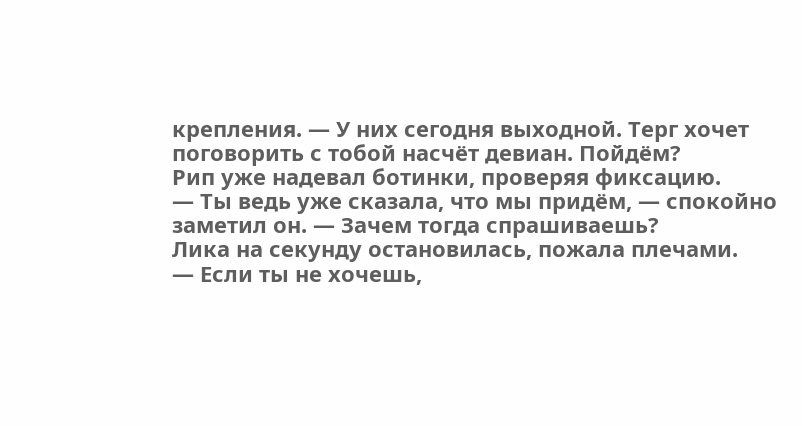крепления. — У них сегодня выходной. Терг хочет поговорить с тобой насчёт девиан. Пойдём?
Рип уже надевал ботинки, проверяя фиксацию.
— Ты ведь уже сказала, что мы придём, — спокойно заметил он. — Зачем тогда спрашиваешь?
Лика на секунду остановилась, пожала плечами.
— Если ты не хочешь,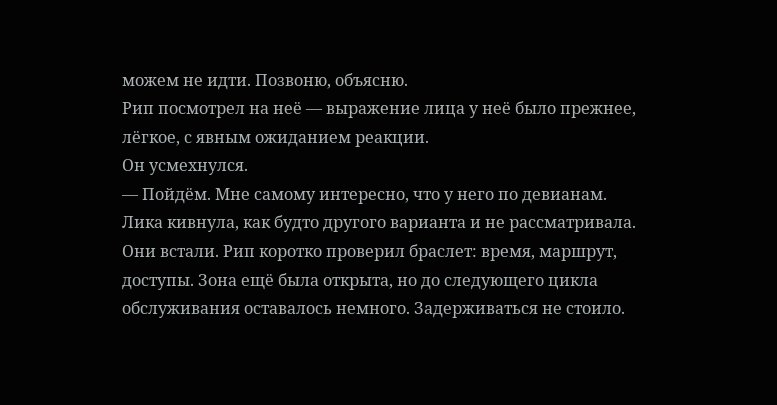можем не идти. Позвоню, объясню.
Рип посмотрел на неё — выражение лица у неё было прежнее, лёгкое, с явным ожиданием реакции.
Он усмехнулся.
— Пойдём. Мне самому интересно, что у него по девианам.
Лика кивнула, как будто другого варианта и не рассматривала.
Они встали. Рип коротко проверил браслет: время, маршрут, доступы. Зона ещё была открыта, но до следующего цикла обслуживания оставалось немного. Задерживаться не стоило.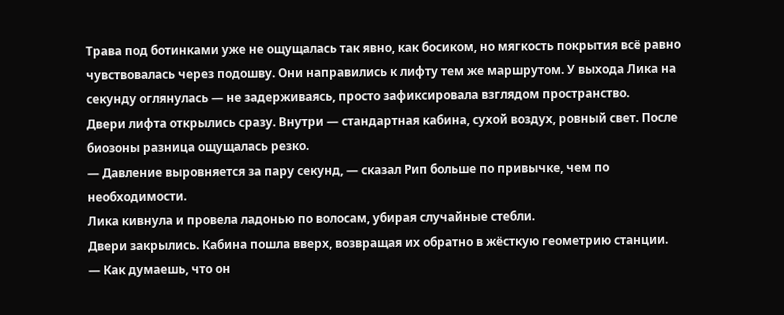Трава под ботинками уже не ощущалась так явно, как босиком, но мягкость покрытия всё равно чувствовалась через подошву. Они направились к лифту тем же маршрутом. У выхода Лика на секунду оглянулась — не задерживаясь, просто зафиксировала взглядом пространство.
Двери лифта открылись сразу. Внутри — стандартная кабина, сухой воздух, ровный свет. После биозоны разница ощущалась резко.
— Давление выровняется за пару секунд, — сказал Рип больше по привычке, чем по необходимости.
Лика кивнула и провела ладонью по волосам, убирая случайные стебли.
Двери закрылись. Кабина пошла вверх, возвращая их обратно в жёсткую геометрию станции.
— Как думаешь, что он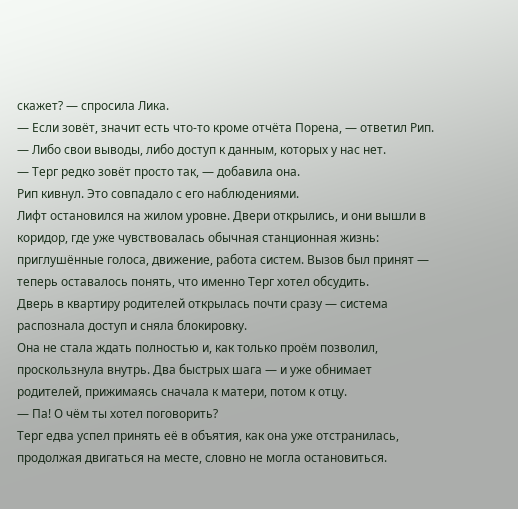скажет? — спросила Лика.
— Если зовёт, значит есть что-то кроме отчёта Порена, — ответил Рип. — Либо свои выводы, либо доступ к данным, которых у нас нет.
— Терг редко зовёт просто так, — добавила она.
Рип кивнул. Это совпадало с его наблюдениями.
Лифт остановился на жилом уровне. Двери открылись, и они вышли в коридор, где уже чувствовалась обычная станционная жизнь: приглушённые голоса, движение, работа систем. Вызов был принят — теперь оставалось понять, что именно Терг хотел обсудить.
Дверь в квартиру родителей открылась почти сразу — система распознала доступ и сняла блокировку.
Она не стала ждать полностью и, как только проём позволил, проскользнула внутрь. Два быстрых шага — и уже обнимает родителей, прижимаясь сначала к матери, потом к отцу.
— Па! О чём ты хотел поговорить?
Терг едва успел принять её в объятия, как она уже отстранилась, продолжая двигаться на месте, словно не могла остановиться.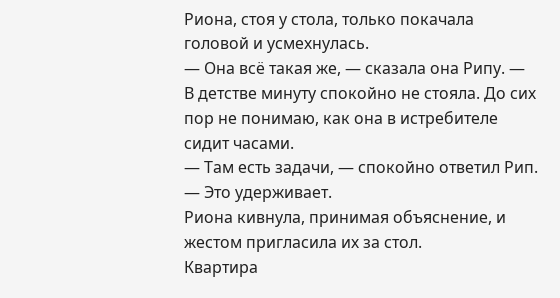Риона, стоя у стола, только покачала головой и усмехнулась.
— Она всё такая же, — сказала она Рипу. — В детстве минуту спокойно не стояла. До сих пор не понимаю, как она в истребителе сидит часами.
— Там есть задачи, — спокойно ответил Рип. — Это удерживает.
Риона кивнула, принимая объяснение, и жестом пригласила их за стол.
Квартира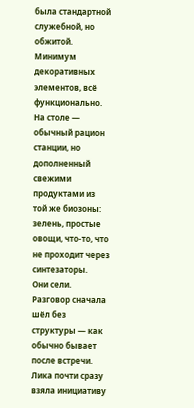была стандартной служебной, но обжитой. Минимум декоративных элементов, всё функционально. На столе — обычный рацион станции, но дополненный свежими продуктами из той же биозоны: зелень, простые овощи, что-то, что не проходит через синтезаторы.
Они сели. Разговор сначала шёл без структуры — как обычно бывает после встречи.
Лика почти сразу взяла инициативу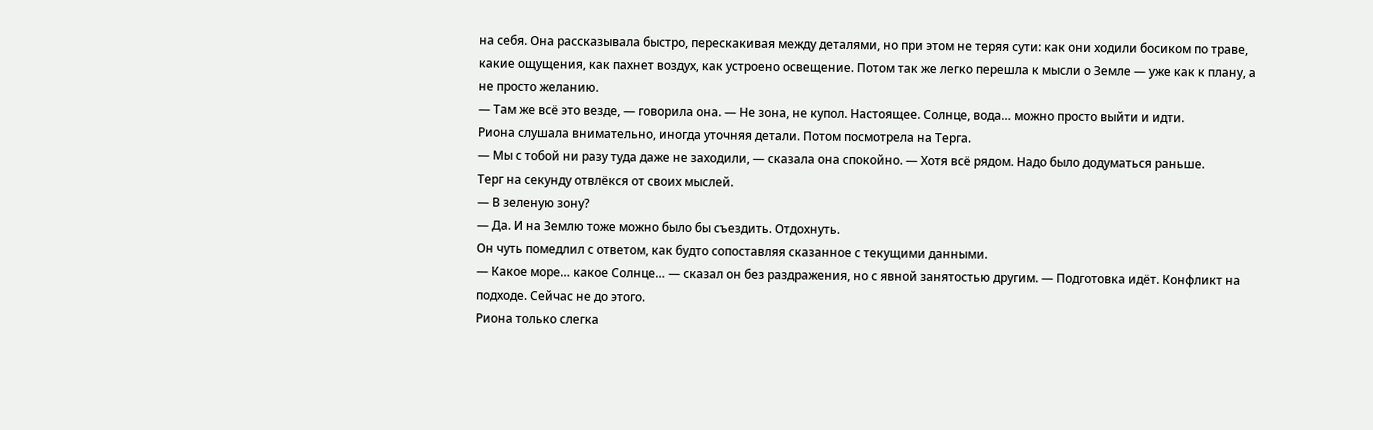на себя. Она рассказывала быстро, перескакивая между деталями, но при этом не теряя сути: как они ходили босиком по траве, какие ощущения, как пахнет воздух, как устроено освещение. Потом так же легко перешла к мысли о Земле — уже как к плану, а не просто желанию.
— Там же всё это везде, — говорила она. — Не зона, не купол. Настоящее. Солнце, вода… можно просто выйти и идти.
Риона слушала внимательно, иногда уточняя детали. Потом посмотрела на Терга.
— Мы с тобой ни разу туда даже не заходили, — сказала она спокойно. — Хотя всё рядом. Надо было додуматься раньше.
Терг на секунду отвлёкся от своих мыслей.
— В зеленую зону?
— Да. И на Землю тоже можно было бы съездить. Отдохнуть.
Он чуть помедлил с ответом, как будто сопоставляя сказанное с текущими данными.
— Какое море… какое Солнце… — сказал он без раздражения, но с явной занятостью другим. — Подготовка идёт. Конфликт на подходе. Сейчас не до этого.
Риона только слегка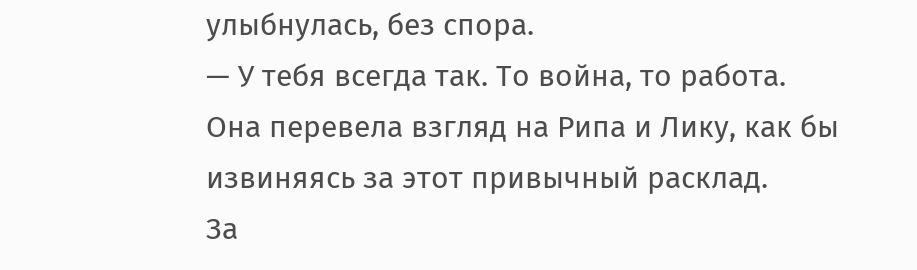улыбнулась, без спора.
— У тебя всегда так. То война, то работа.
Она перевела взгляд на Рипа и Лику, как бы извиняясь за этот привычный расклад.
За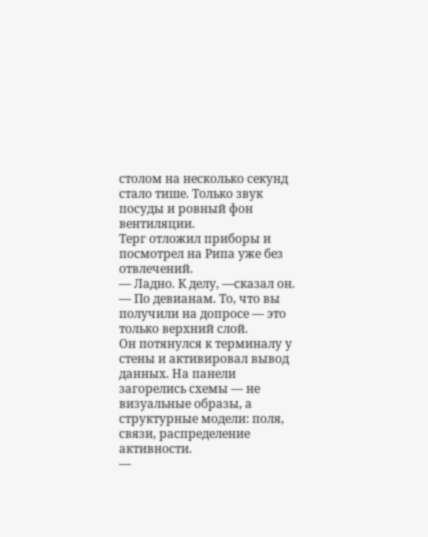столом на несколько секунд стало тише. Только звук посуды и ровный фон вентиляции.
Терг отложил приборы и посмотрел на Рипа уже без отвлечений.
— Ладно. К делу, —сказал он. — По девианам. То, что вы получили на допросе — это только верхний слой.
Он потянулся к терминалу у стены и активировал вывод данных. На панели загорелись схемы — не визуальные образы, а структурные модели: поля, связи, распределение активности.
—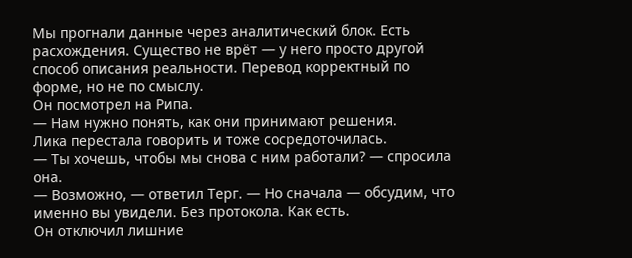Мы прогнали данные через аналитический блок. Есть расхождения. Существо не врёт — у него просто другой способ описания реальности. Перевод корректный по форме, но не по смыслу.
Он посмотрел на Рипа.
— Нам нужно понять, как они принимают решения.
Лика перестала говорить и тоже сосредоточилась.
— Ты хочешь, чтобы мы снова с ним работали? — спросила она.
— Возможно, — ответил Терг. — Но сначала — обсудим, что именно вы увидели. Без протокола. Как есть.
Он отключил лишние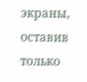экраны, оставив только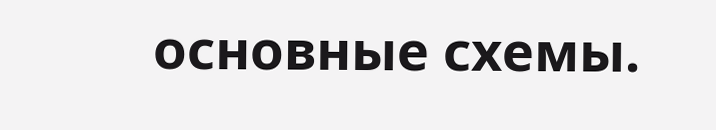основные схемы.